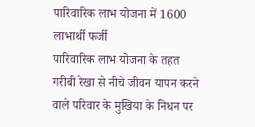पारिवारिक लाभ योजना में 1600 लाभार्थी फर्जी
पारिवारिक लाभ योजना के तहत गरीबी रेखा से नीचे जीवन यापन करने वाले परिवार के मुखिया के निधन पर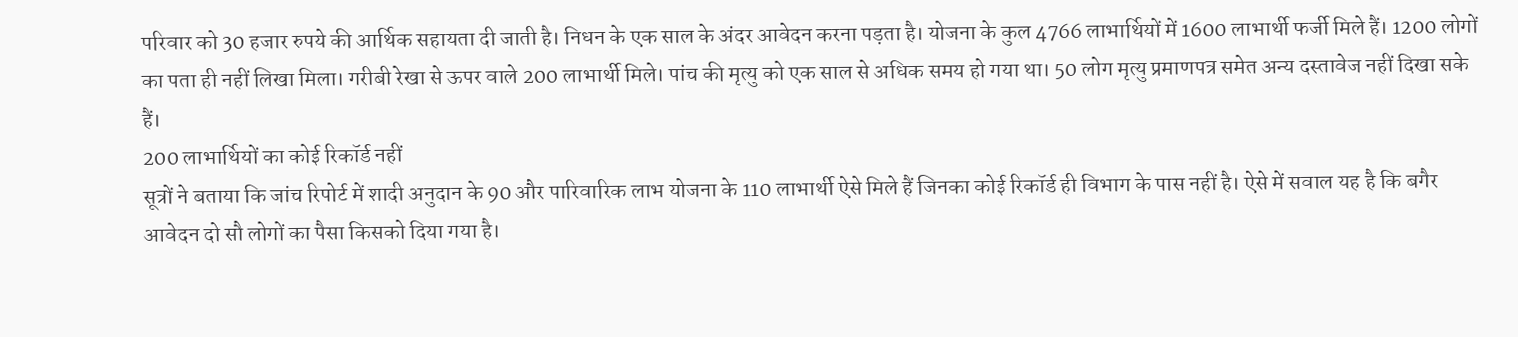परिवार को 30 हजार रुपये की आर्थिक सहायता दी जाती है। निधन के एक साल के अंदर आवेदन करना पड़ता है। योजना के कुल 4766 लाभार्थियों में 1600 लाभार्थी फर्जी मिले हैं। 1200 लोगों का पता ही नहीं लिखा मिला। गरीबी रेखा से ऊपर वाले 200 लाभार्थी मिले। पांच की मृत्यु को एक साल से अधिक समय हो गया था। 50 लोग मृत्यु प्रमाणपत्र समेत अन्य दस्तावेज नहीं दिखा सके हैं।
200 लाभार्थियों का कोई रिकॉर्ड नहीं
सूत्रों ने बताया कि जांच रिपोर्ट में शादी अनुदान के 90 और पारिवारिक लाभ योजना के 110 लाभार्थी ऐसे मिले हैं जिनका कोई रिकॉर्ड ही विभाग के पास नहीं है। ऐसे में सवाल यह है कि बगैर आवेदन दो सौ लोगों का पैसा किसको दिया गया है।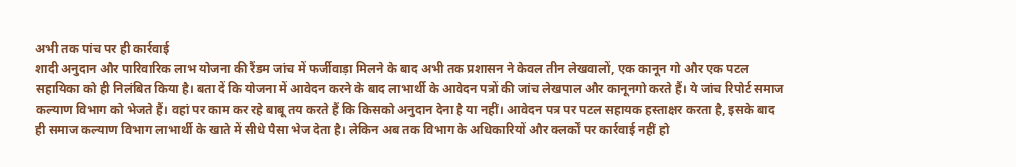अभी तक पांच पर ही कार्रवाई
शादी अनुदान और पारिवारिक लाभ योजना की रैंडम जांच में फर्जीवाड़ा मिलने के बाद अभी तक प्रशासन ने केवल तीन लेखवालों, एक कानून गो और एक पटल सहायिका को ही निलंबित किया है। बता दें कि योजना में आवेदन करने के बाद लाभार्थी के आवेदन पत्रों की जांच लेखपाल और कानूनगो करते हैं। ये जांच रिपोर्ट समाज कल्याण विभाग को भेजते हैं। वहां पर काम कर रहे बाबू तय करते हैं कि किसको अनुदान देना है या नहीं। आवेदन पत्र पर पटल सहायक हस्ताक्षर करता है, इसके बाद ही समाज कल्याण विभाग लाभार्थी के खाते में सीधे पैसा भेज देता है। लेकिन अब तक विभाग के अधिकारियों और क्लर्कों पर कार्रवाई नहीं हो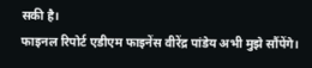सकी है।
फाइनल रिपोर्ट एडीएम फाइनेंस वीरेंद्र पांडेय अभी मुझे सौंपेंगे।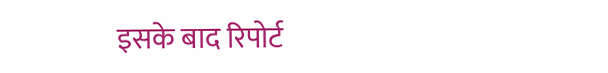इसके बाद रिपोर्ट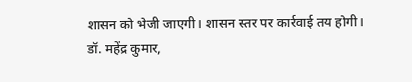शासन को भेजी जाएगी। शासन स्तर पर कार्रवाई तय होगी।
डॉ. महेंद्र कुमार,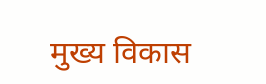मुख्य विकास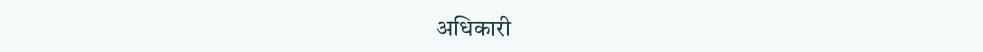अधिकारी